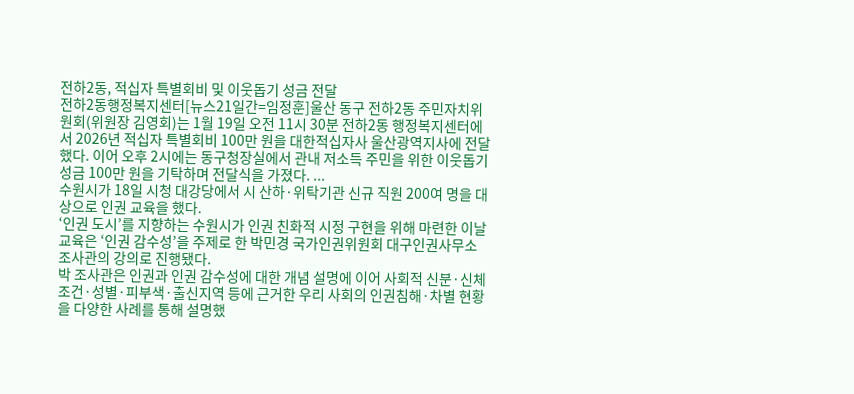전하2동, 적십자 특별회비 및 이웃돕기 성금 전달
전하2동행정복지센터[뉴스21일간=임정훈]울산 동구 전하2동 주민자치위원회(위원장 김영회)는 1월 19일 오전 11시 30분 전하2동 행정복지센터에서 2026년 적십자 특별회비 100만 원을 대한적십자사 울산광역지사에 전달했다. 이어 오후 2시에는 동구청장실에서 관내 저소득 주민을 위한 이웃돕기 성금 100만 원을 기탁하며 전달식을 가졌다. ...
수원시가 18일 시청 대강당에서 시 산하·위탁기관 신규 직원 200여 명을 대상으로 인권 교육을 했다.
‘인권 도시’를 지향하는 수원시가 인권 친화적 시정 구현을 위해 마련한 이날 교육은 ‘인권 감수성’을 주제로 한 박민경 국가인권위원회 대구인권사무소 조사관의 강의로 진행됐다.
박 조사관은 인권과 인권 감수성에 대한 개념 설명에 이어 사회적 신분·신체조건·성별·피부색·출신지역 등에 근거한 우리 사회의 인권침해·차별 현황을 다양한 사례를 통해 설명했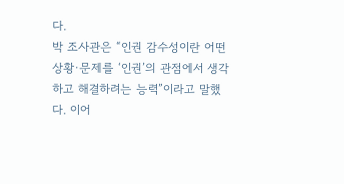다.
박 조사관은 “인권 감수성이란 어떤 상황·문제를 ‘인권’의 관점에서 생각하고 해결하려는 능력”이라고 말했다. 이어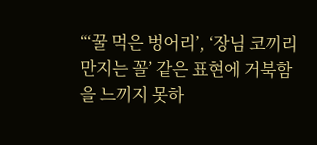“‘꿀 먹은 벙어리’, ‘장님 코끼리 만지는 꼴’ 같은 표현에 거북함을 느끼지 못하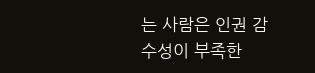는 사람은 인권 감수성이 부족한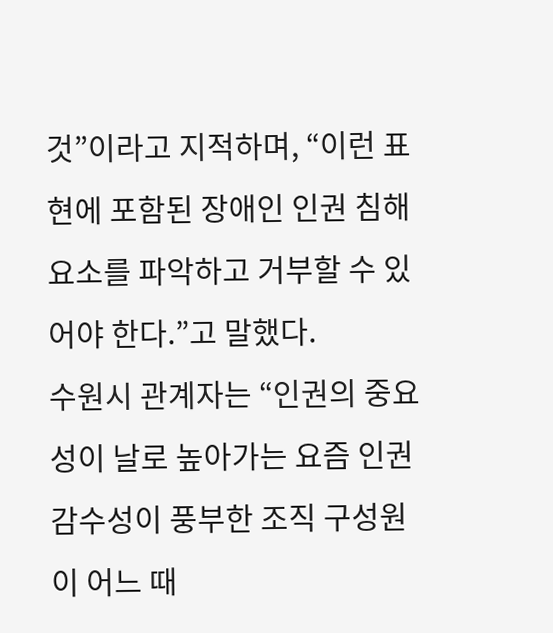것”이라고 지적하며, “이런 표현에 포함된 장애인 인권 침해요소를 파악하고 거부할 수 있어야 한다.”고 말했다.
수원시 관계자는 “인권의 중요성이 날로 높아가는 요즘 인권 감수성이 풍부한 조직 구성원이 어느 때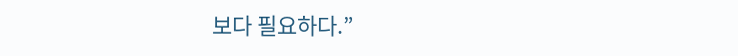보다 필요하다.”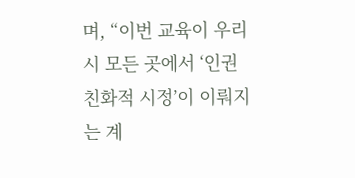며, “이번 교육이 우리 시 모든 곳에서 ‘인권 친화적 시정’이 이뤄지는 계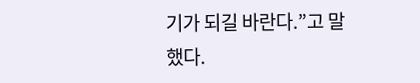기가 되길 바란다.”고 말했다.